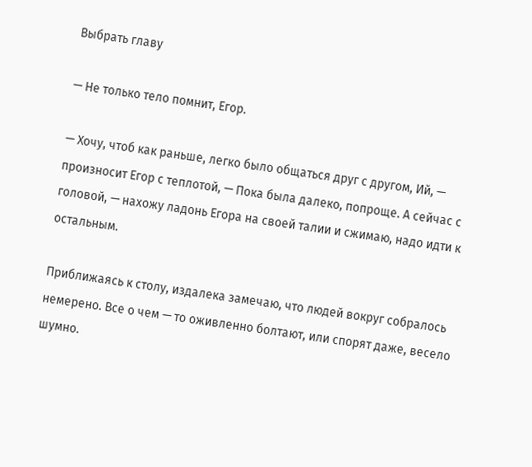Выбрать главу

— Не только тело помнит, Егор.

— Хочу, чтоб как раньше, легко было общаться друг с другом, Ий, — произносит Егор с теплотой, — Пока была далеко, попроще. А сейчас с головой, — нахожу ладонь Егора на своей талии и сжимаю, надо идти к остальным.

Приближаясь к столу, издалека замечаю, что людей вокруг собралось немерено. Все о чем — то оживленно болтают, или спорят даже, весело шумно.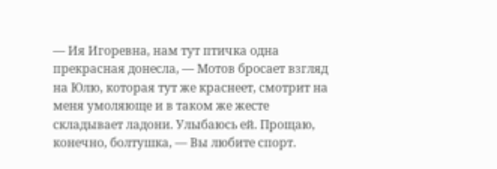— Ия Игоревна, нам тут птичка одна прекрасная донесла, — Мотов бросает взгляд на Юлю, которая тут же краснеет, смотрит на меня умоляюще и в таком же жесте складывает ладони. Улыбаюсь ей. Прощаю, конечно, болтушка, — Вы любите спорт.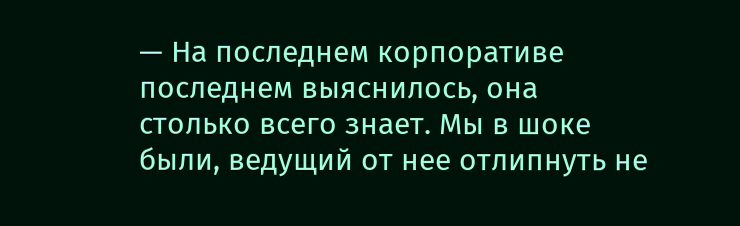— На последнем корпоративе последнем выяснилось, она столько всего знает. Мы в шоке были, ведущий от нее отлипнуть не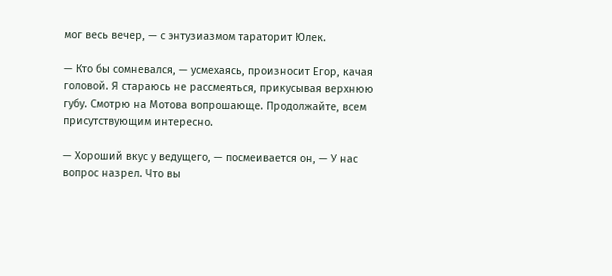мог весь вечер, — с энтузиазмом тараторит Юлек.

— Кто бы сомневался, — усмехаясь, произносит Егор, качая головой. Я стараюсь не рассмеяться, прикусывая верхнюю губу. Смотрю на Мотова вопрошающе. Продолжайте, всем присутствующим интересно.

— Хороший вкус у ведущего, — посмеивается он, — У нас вопрос назрел. Что вы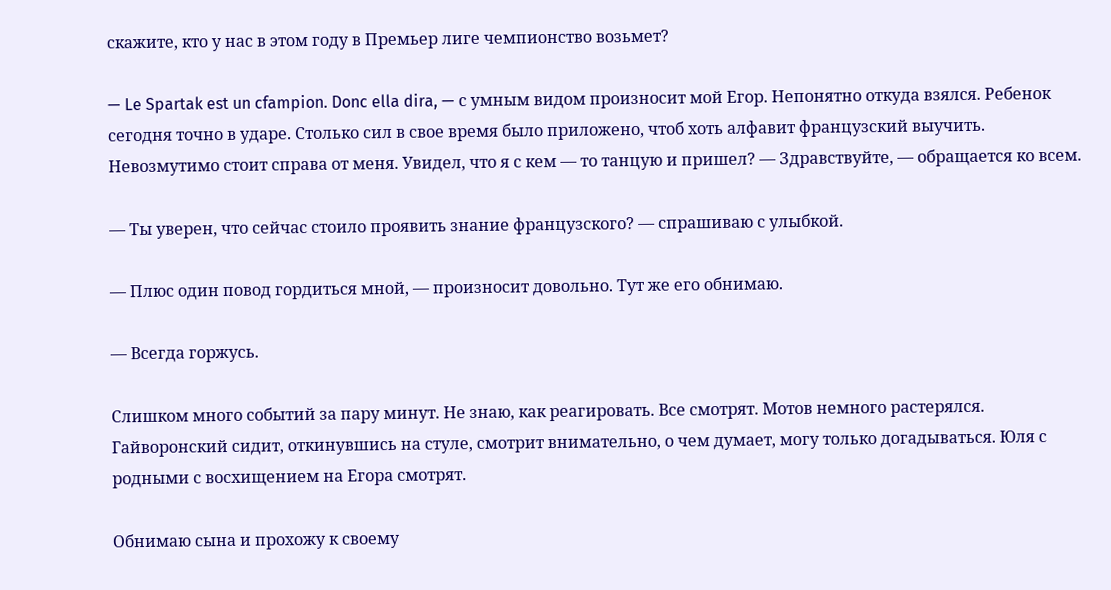скажите, кто у нас в этом году в Премьер лиге чемпионство возьмет?

— Le Spartak est un cfampion. Donc ella dira, — с умным видом произносит мой Егор. Непонятно откуда взялся. Ребенок сегодня точно в ударе. Столько сил в свое время было приложено, чтоб хоть алфавит французский выучить. Невозмутимо стоит справа от меня. Увидел, что я с кем — то танцую и пришел? — Здравствуйте, — обращается ко всем.

— Ты уверен, что сейчас стоило проявить знание французского? — спрашиваю с улыбкой.

— Плюс один повод гордиться мной, — произносит довольно. Тут же его обнимаю.

— Всегда горжусь.

Слишком много событий за пару минут. Не знаю, как реагировать. Все смотрят. Мотов немного растерялся. Гайворонский сидит, откинувшись на стуле, смотрит внимательно, о чем думает, могу только догадываться. Юля с родными с восхищением на Егора смотрят.

Обнимаю сына и прохожу к своему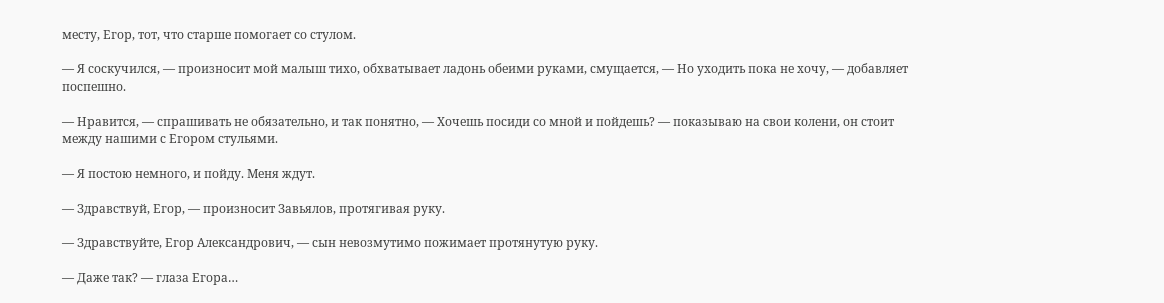месту, Егор, тот, что старше помогает со стулом.

— Я соскучился, — произносит мой малыш тихо, обхватывает ладонь обеими руками, смущается, — Но уходить пока не хочу, — добавляет поспешно.

— Нравится, — спрашивать не обязательно, и так понятно, — Хочешь посиди со мной и пойдешь? — показываю на свои колени, он стоит между нашими с Егором стульями.

— Я постою немного, и пойду. Меня ждут.

— Здравствуй, Егор, — произносит Завьялов, протягивая руку.

— Здравствуйте, Егор Александрович, — сын невозмутимо пожимает протянутую руку.

— Даже так? — глаза Егора…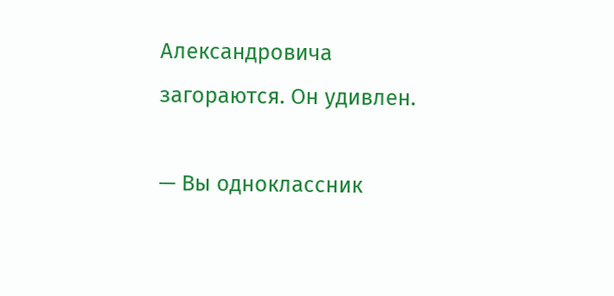Александровича загораются. Он удивлен.

— Вы одноклассник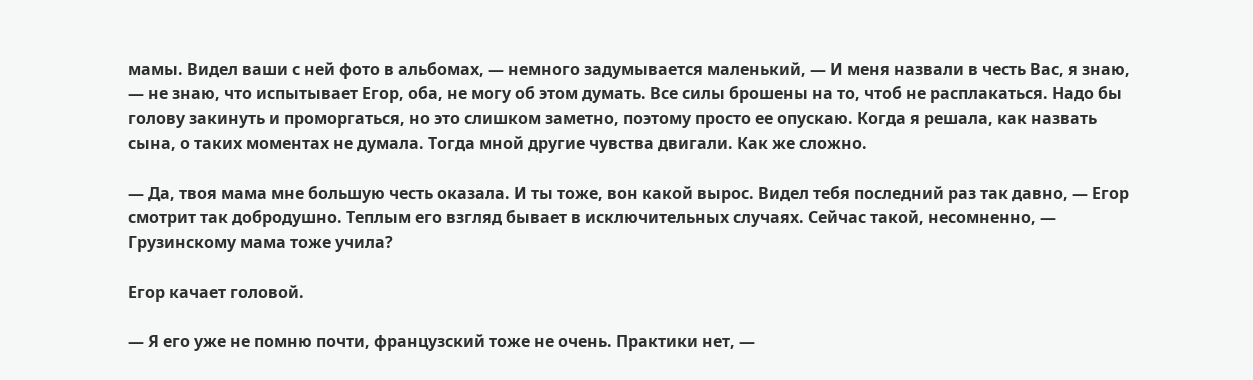мамы. Видел ваши с ней фото в альбомах, — немного задумывается маленький, — И меня назвали в честь Вас, я знаю, — не знаю, что испытывает Егор, оба, не могу об этом думать. Все силы брошены на то, чтоб не расплакаться. Надо бы голову закинуть и проморгаться, но это слишком заметно, поэтому просто ее опускаю. Когда я решала, как назвать сына, о таких моментах не думала. Тогда мной другие чувства двигали. Как же сложно.

— Да, твоя мама мне большую честь оказала. И ты тоже, вон какой вырос. Видел тебя последний раз так давно, — Егор смотрит так добродушно. Теплым его взгляд бывает в исключительных случаях. Сейчас такой, несомненно, — Грузинскому мама тоже учила?

Егор качает головой.

— Я его уже не помню почти, французский тоже не очень. Практики нет, —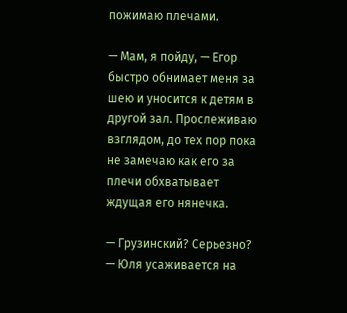пожимаю плечами.

— Мам, я пойду, — Егор быстро обнимает меня за шею и уносится к детям в другой зал. Прослеживаю взглядом, до тех пор пока не замечаю как его за плечи обхватывает ждущая его нянечка.

— Грузинский? Серьезно? — Юля усаживается на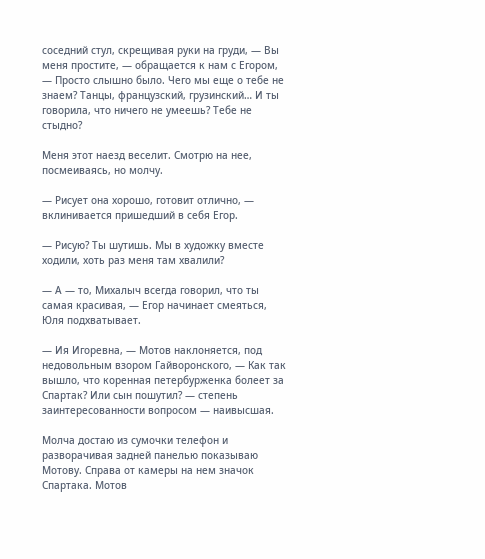соседний стул, скрещивая руки на груди, — Вы меня простите, — обращается к нам с Егором, — Просто слышно было. Чего мы еще о тебе не знаем? Танцы, французский, грузинский… И ты говорила, что ничего не умеешь? Тебе не стыдно?

Меня этот наезд веселит. Смотрю на нее, посмеиваясь, но молчу.

— Рисует она хорошо, готовит отлично, — вклинивается пришедший в себя Егор.

— Рисую? Ты шутишь. Мы в художку вместе ходили, хоть раз меня там хвалили?

— А — то, Михалыч всегда говорил, что ты самая красивая, — Егор начинает смеяться, Юля подхватывает.

— Ия Игоревна, — Мотов наклоняется, под недовольным взором Гайворонского, — Как так вышло, что коренная петербурженка болеет за Спартак? Или сын пошутил? — степень заинтересованности вопросом — наивысшая.

Молча достаю из сумочки телефон и разворачивая задней панелью показываю Мотову. Справа от камеры на нем значок Спартака. Мотов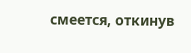смеется, откинув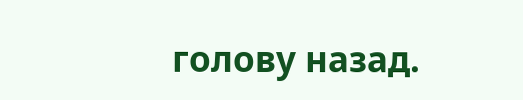голову назад.